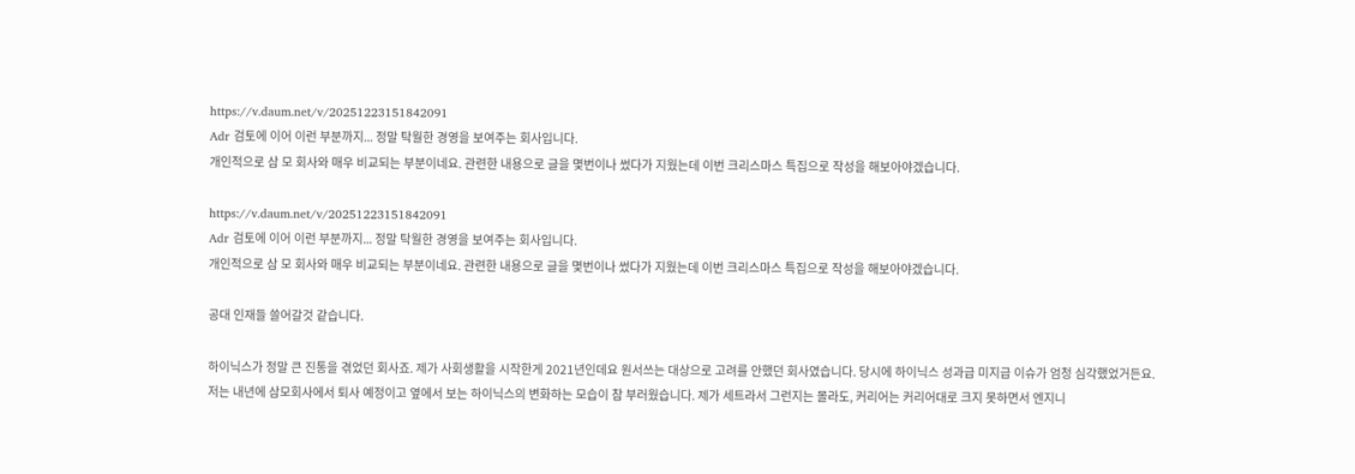https://v.daum.net/v/20251223151842091
Adr 검토에 이어 이런 부분까지... 정말 탁월한 경영을 보여주는 회사입니다.
개인적으로 삼 모 회사와 매우 비교되는 부분이네요. 관련한 내용으로 글을 몇번이나 썼다가 지웠는데 이번 크리스마스 특집으로 작성을 해보아야겠습니다.

https://v.daum.net/v/20251223151842091
Adr 검토에 이어 이런 부분까지... 정말 탁월한 경영을 보여주는 회사입니다.
개인적으로 삼 모 회사와 매우 비교되는 부분이네요. 관련한 내용으로 글을 몇번이나 썼다가 지웠는데 이번 크리스마스 특집으로 작성을 해보아야겠습니다.

공대 인재들 쓸어갈것 같습니다.

하이닉스가 정말 큰 진통을 겪었던 회사죠. 제가 사회생활을 시작한게 2021년인데요 원서쓰는 대상으로 고려를 안했던 회사였습니다. 당시에 하이닉스 성과급 미지급 이슈가 엄청 심각했었거든요.
저는 내년에 삼모회사에서 퇴사 예정이고 옆에서 보는 하이닉스의 변화하는 모습이 참 부러웠습니다. 제가 세트라서 그런지는 몰라도, 커리어는 커리어대로 크지 못하면서 엔지니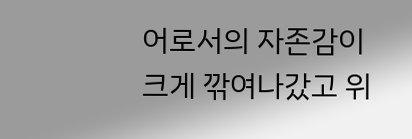어로서의 자존감이 크게 깎여나갔고 위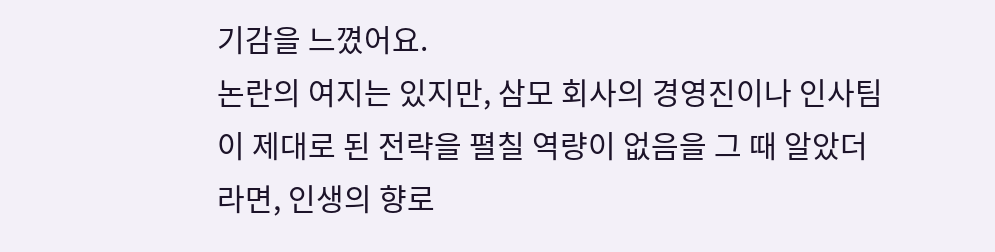기감을 느꼈어요.
논란의 여지는 있지만, 삼모 회사의 경영진이나 인사팀이 제대로 된 전략을 펼칠 역량이 없음을 그 때 알았더라면, 인생의 향로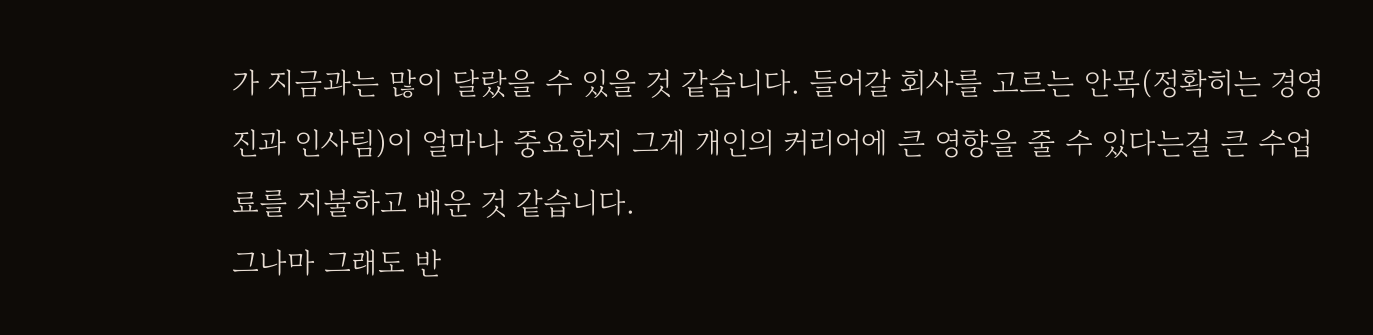가 지금과는 많이 달랐을 수 있을 것 같습니다. 들어갈 회사를 고르는 안목(정확히는 경영진과 인사팀)이 얼마나 중요한지 그게 개인의 커리어에 큰 영향을 줄 수 있다는걸 큰 수업료를 지불하고 배운 것 같습니다.
그나마 그래도 반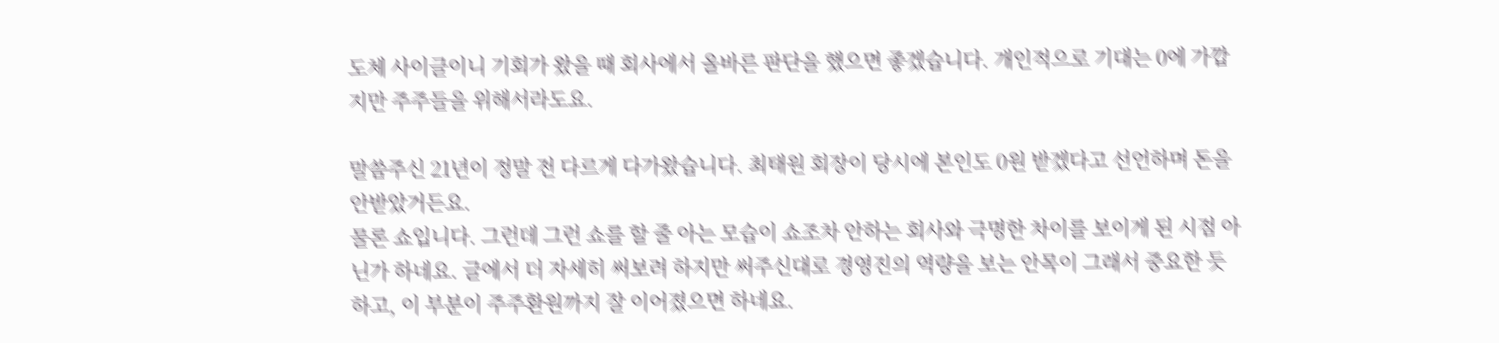도체 사이클이니 기회가 왔을 때 회사에서 올바른 판단을 했으면 좋겠습니다. 개인적으로 기대는 0에 가깝지만 주주들을 위해서라도요.

말씀주신 21년이 정말 전 다르게 다가왔습니다. 최태원 회장이 당시에 본인도 0원 받겠다고 선언하며 돈을 안받았거든요.
물론 쇼입니다. 그런데 그런 쇼를 할 줄 아는 모습이 쇼조차 안하는 회사와 극명한 차이를 보이게 된 시점 아닌가 하네요. 글에서 더 자세히 써보려 하지만 써주신대로 경영진의 역량을 보는 안목이 그래서 중요한 듯 하고, 이 부분이 주주환원까지 잘 이어졌으면 하네요.